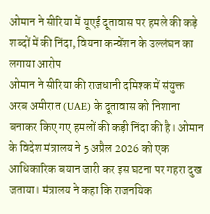ओमान ने सीरिया में यूएई दूतावास पर हमले की कड़े शब्दों में की निंदा, वियना कन्वेंशन के उल्लंघन का लगाया आरोप
ओमान ने सीरिया की राजधानी दमिश्क में संयुक्त अरब अमीरात (UAE) के दूतावास को निशाना बनाकर किए गए हमलों की कड़ी निंदा की है। ओमान के विदेश मंत्रालय ने 5 अप्रैल 2026 को एक आधिकारिक बयान जारी कर इस घटना पर गहरा दुख जताया। मंत्रालय ने कहा कि राजनयिक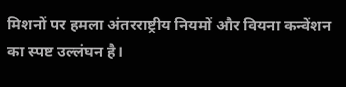मिशनों पर हमला अंतरराष्ट्रीय नियमों और वियना कन्वेंशन का स्पष्ट उल्लंघन है।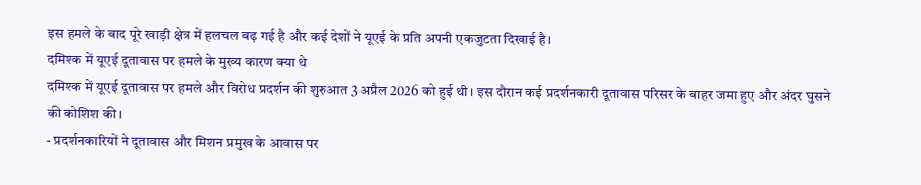इस हमले के बाद पूरे खाड़ी क्षेत्र में हलचल बढ़ गई है और कई देशों ने यूएई के प्रति अपनी एकजुटता दिखाई है।
दमिश्क में यूएई दूतावास पर हमले के मुख्य कारण क्या थे
दमिश्क में यूएई दूतावास पर हमले और विरोध प्रदर्शन की शुरुआत 3 अप्रैल 2026 को हुई थी। इस दौरान कई प्रदर्शनकारी दूतावास परिसर के बाहर जमा हुए और अंदर घुसने की कोशिश की।
- प्रदर्शनकारियों ने दूतावास और मिशन प्रमुख के आवास पर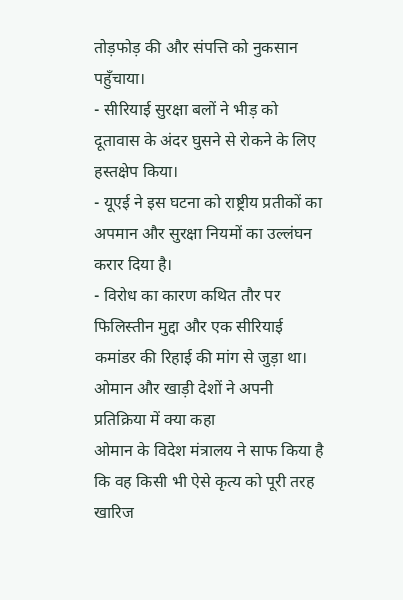तोड़फोड़ की और संपत्ति को नुकसान पहुँचाया।
- सीरियाई सुरक्षा बलों ने भीड़ को दूतावास के अंदर घुसने से रोकने के लिए हस्तक्षेप किया।
- यूएई ने इस घटना को राष्ट्रीय प्रतीकों का अपमान और सुरक्षा नियमों का उल्लंघन करार दिया है।
- विरोध का कारण कथित तौर पर फिलिस्तीन मुद्दा और एक सीरियाई कमांडर की रिहाई की मांग से जुड़ा था।
ओमान और खाड़ी देशों ने अपनी प्रतिक्रिया में क्या कहा
ओमान के विदेश मंत्रालय ने साफ किया है कि वह किसी भी ऐसे कृत्य को पूरी तरह खारिज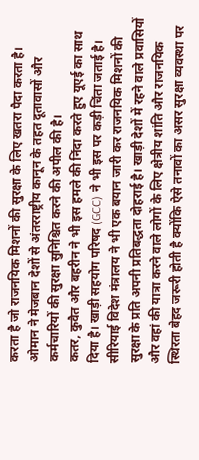करता है जो राजनयिक मिशनों की सुरक्षा के लिए खतरा पैदा करता है। ओमान ने मेजबान देशों से अंतरराष्ट्रीय कानून के तहत दूतावासों और कर्मचारियों की सुरक्षा सुनिश्चित करने की अपील की है।
कतर, कुवैत और बहरीन ने भी इस हमले की निंदा करते हुए यूएई का साथ दिया है। खाड़ी सहयोग परिषद (GCC) ने भी इस पर कड़ी चिंता जताई है। सीरियाई विदेश मंत्रालय ने भी एक बयान जारी कर राजनयिक मिशनों की सुरक्षा के प्रति अपनी प्रतिबद्धता दोहराई है। खाड़ी देशों में रहने वाले प्रवासियों और वहां की यात्रा करने वाले लोगों के लिए क्षेत्रीय शांति और राजनयिक स्थिरता बेहद जरूरी होती है क्योंकि ऐसे तनावों का असर सुरक्षा व्यवस्था पर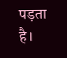पड़ता है।